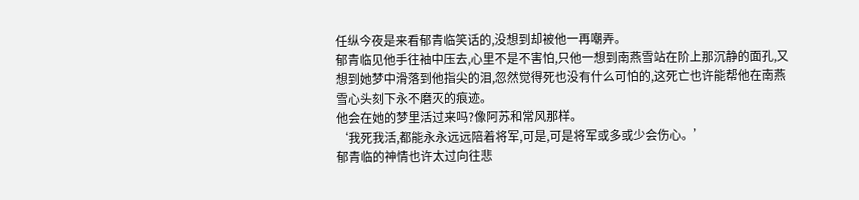任纵今夜是来看郁青临笑话的,没想到却被他一再嘲弄。
郁青临见他手往袖中压去,心里不是不害怕,只他一想到南燕雪站在阶上那沉静的面孔,又想到她梦中滑落到他指尖的泪,忽然觉得死也没有什么可怕的,这死亡也许能帮他在南燕雪心头刻下永不磨灭的痕迹。
他会在她的梦里活过来吗?像阿苏和常风那样。
‘我死我活,都能永永远远陪着将军,可是,可是将军或多或少会伤心。’
郁青临的神情也许太过向往悲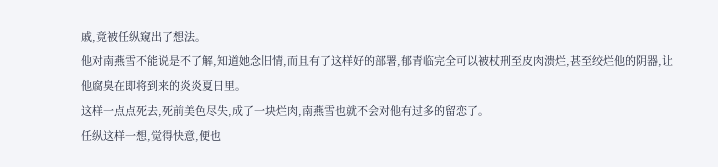戚,竟被任纵窥出了想法。
他对南燕雪不能说是不了解,知道她念旧情,而且有了这样好的部署,郁青临完全可以被杖刑至皮肉溃烂,甚至绞烂他的阴器,让他腐臭在即将到来的炎炎夏日里。
这样一点点死去,死前美色尽失,成了一块烂肉,南燕雪也就不会对他有过多的留恋了。
任纵这样一想,觉得快意,便也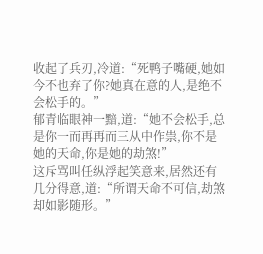收起了兵刃,冷道:“死鸭子嘴硬,她如今不也弃了你?她真在意的人,是绝不会松手的。”
郁青临眼神一黯,道:“她不会松手,总是你一而再再而三从中作祟,你不是她的天命,你是她的劫煞!”
这斥骂叫任纵浮起笑意来,居然还有几分得意,道:“所谓天命不可信,劫煞却如影随形。”